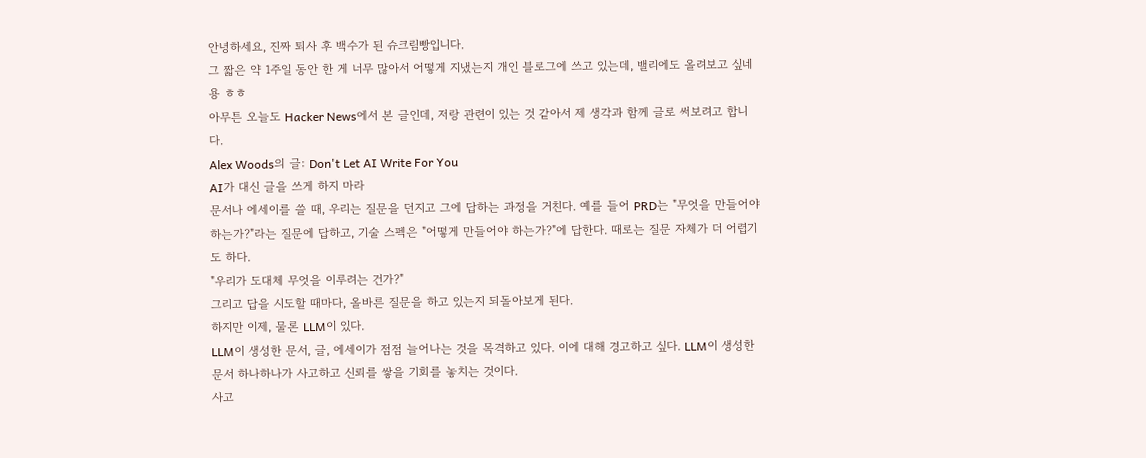안녕하세요, 진짜 퇴사 후 백수가 된 슈크림빵입니다.
그 짧은 약 1주일 동안 한 게 너무 많아서 어떻게 지냈는지 개인 블로그에 쓰고 있는데, 밸리에도 올려보고 싶네용 ㅎㅎ
아무튼 오늘도 Hacker News에서 본 글인데, 저랑 관련이 있는 것 같아서 제 생각과 함께 글로 써보려고 합니다.
Alex Woods의 글: Don't Let AI Write For You
AI가 대신 글을 쓰게 하지 마라
문서나 에세이를 쓸 때, 우리는 질문을 던지고 그에 답하는 과정을 거친다. 예를 들어 PRD는 "무엇을 만들어야 하는가?"라는 질문에 답하고, 기술 스펙은 "어떻게 만들어야 하는가?"에 답한다. 때로는 질문 자체가 더 어렵기도 하다.
"우리가 도대체 무엇을 이루려는 건가?"
그리고 답을 시도할 때마다, 올바른 질문을 하고 있는지 되돌아보게 된다.
하지만 이제, 물론 LLM이 있다.
LLM이 생성한 문서, 글, 에세이가 점점 늘어나는 것을 목격하고 있다. 이에 대해 경고하고 싶다. LLM이 생성한 문서 하나하나가 사고하고 신뢰를 쌓을 기회를 놓치는 것이다.
사고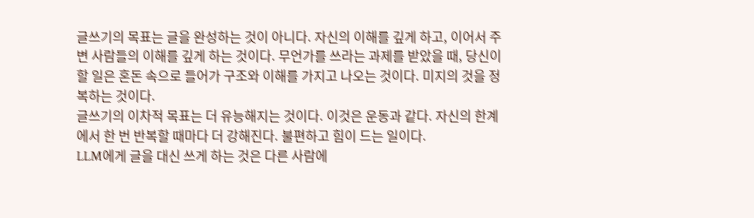글쓰기의 목표는 글을 완성하는 것이 아니다. 자신의 이해를 깊게 하고, 이어서 주변 사람들의 이해를 깊게 하는 것이다. 무언가를 쓰라는 과제를 받았을 때, 당신이 할 일은 혼돈 속으로 들어가 구조와 이해를 가지고 나오는 것이다. 미지의 것을 정복하는 것이다.
글쓰기의 이차적 목표는 더 유능해지는 것이다. 이것은 운동과 같다. 자신의 한계에서 한 번 반복할 때마다 더 강해진다. 불편하고 힘이 드는 일이다.
LLM에게 글을 대신 쓰게 하는 것은 다른 사람에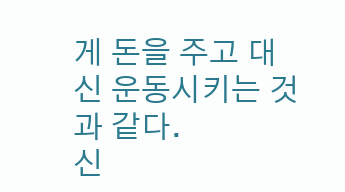게 돈을 주고 대신 운동시키는 것과 같다.
신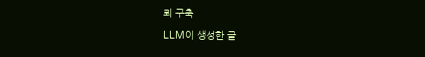뢰 구축
LLM이 생성한 글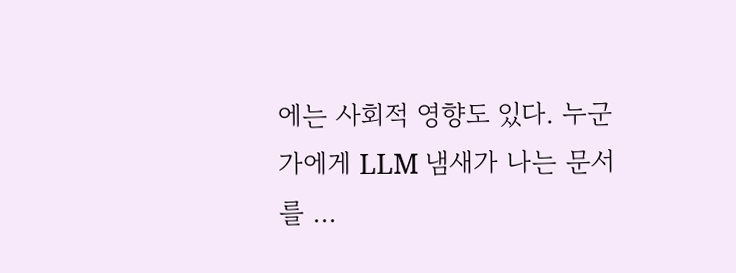에는 사회적 영향도 있다. 누군가에게 LLM 냄새가 나는 문서를 ...